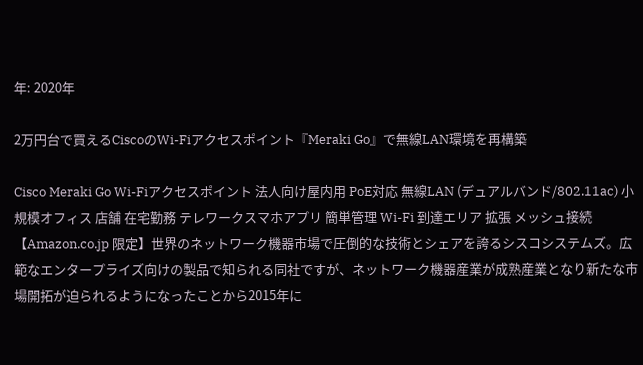年: 2020年

2万円台で買えるCiscoのWi-Fiアクセスポイント『Meraki Go』で無線LAN環境を再構築

Cisco Meraki Go Wi-Fiアクセスポイント 法人向け屋内用 PoE対応 無線LAN (デュアルバンド/802.11ac) 小規模オフィス 店舗 在宅勤務 テレワークスマホアプリ 簡単管理 Wi-Fi 到達エリア 拡張 メッシュ接続 【Amazon.co.jp 限定】世界のネットワーク機器市場で圧倒的な技術とシェアを誇るシスコシステムズ。広範なエンタープライズ向けの製品で知られる同社ですが、ネットワーク機器産業が成熟産業となり新たな市場開拓が迫られるようになったことから2015年に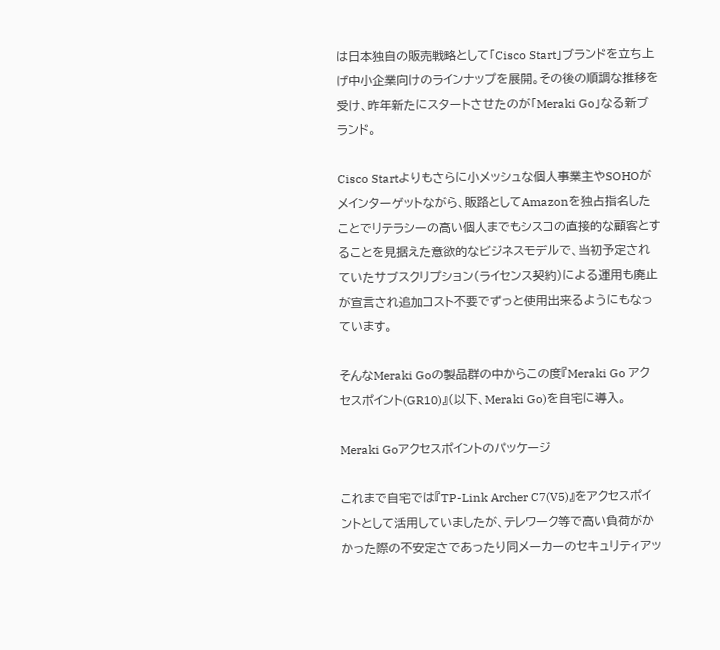は日本独自の販売戦略として「Cisco Start」ブランドを立ち上げ中小企業向けのラインナップを展開。その後の順調な推移を受け、昨年新たにスタートさせたのが「Meraki Go」なる新ブランド。

Cisco Startよりもさらに小メッシュな個人事業主やSOHOがメインターゲットながら、販路としてAmazonを独占指名したことでリテラシーの高い個人までもシスコの直接的な顧客とすることを見据えた意欲的なビジネスモデルで、当初予定されていたサブスクリプション(ライセンス契約)による運用も廃止が宣言され追加コスト不要でずっと使用出来るようにもなっています。

そんなMeraki Goの製品群の中からこの度『Meraki Go アクセスポイント(GR10)』(以下、Meraki Go)を自宅に導入。

Meraki Goアクセスポイントのパッケージ

これまで自宅では『TP-Link Archer C7(V5)』をアクセスポイントとして活用していましたが、テレワーク等で高い負荷がかかった際の不安定さであったり同メーカーのセキュリティアッ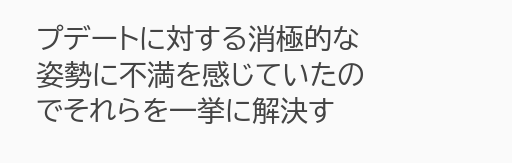プデートに対する消極的な姿勢に不満を感じていたのでそれらを一挙に解決す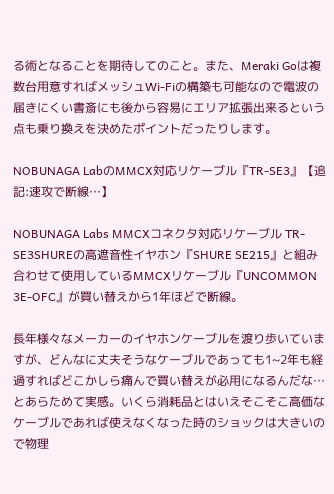る術となることを期待してのこと。また、Meraki Goは複数台用意すればメッシュWi-Fiの構築も可能なので電波の届きにくい書斎にも後から容易にエリア拡張出来るという点も乗り換えを決めたポイントだったりします。

NOBUNAGA LabのMMCX対応リケーブル『TR-SE3』【追記:速攻で断線…】

NOBUNAGA Labs MMCXコネクタ対応リケーブル TR-SE3SHUREの高遮音性イヤホン『SHURE SE215』と組み合わせて使用しているMMCXリケーブル『UNCOMMON 3E-OFC』が買い替えから1年ほどで断線。

長年様々なメーカーのイヤホンケーブルを渡り歩いていますが、どんなに丈夫そうなケーブルであっても1~2年も経過すればどこかしら痛んで買い替えが必用になるんだな…とあらためて実感。いくら消耗品とはいえそこそこ高価なケーブルであれば使えなくなった時のショックは大きいので物理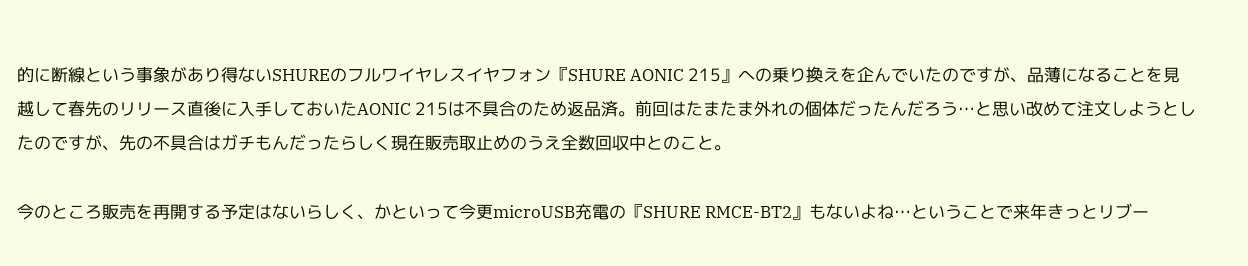的に断線という事象があり得ないSHUREのフルワイヤレスイヤフォン『SHURE AONIC 215』への乗り換えを企んでいたのですが、品薄になることを見越して春先のリリース直後に入手しておいたAONIC 215は不具合のため返品済。前回はたまたま外れの個体だったんだろう…と思い改めて注文しようとしたのですが、先の不具合はガチもんだったらしく現在販売取止めのうえ全数回収中とのこと。

今のところ販売を再開する予定はないらしく、かといって今更microUSB充電の『SHURE RMCE-BT2』もないよね…ということで来年きっとリブー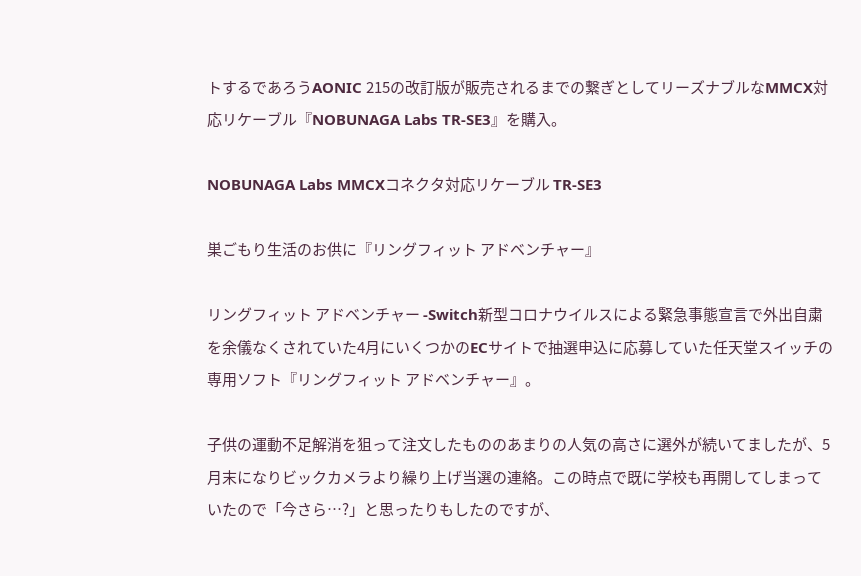トするであろうAONIC 215の改訂版が販売されるまでの繋ぎとしてリーズナブルなMMCX対応リケーブル『NOBUNAGA Labs TR-SE3』を購入。

NOBUNAGA Labs MMCXコネクタ対応リケーブル TR-SE3

巣ごもり生活のお供に『リングフィット アドベンチャー』

リングフィット アドベンチャー -Switch新型コロナウイルスによる緊急事態宣言で外出自粛を余儀なくされていた4月にいくつかのECサイトで抽選申込に応募していた任天堂スイッチの専用ソフト『リングフィット アドベンチャー』。

子供の運動不足解消を狙って注文したもののあまりの人気の高さに選外が続いてましたが、5月末になりビックカメラより繰り上げ当選の連絡。この時点で既に学校も再開してしまっていたので「今さら…?」と思ったりもしたのですが、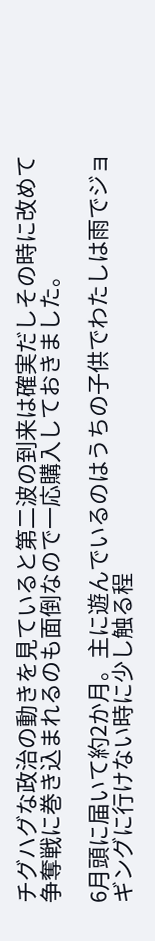チグハグな政治の動きを見ていると第二波の到来は確実だしその時に改めて争奪戦に巻き込まれるのも面倒なので一応購入しておきました。

6月頭に届いて約2か月。主に遊んでいるのはうちの子供でわたしは雨でジョギングに行けない時に少し触る程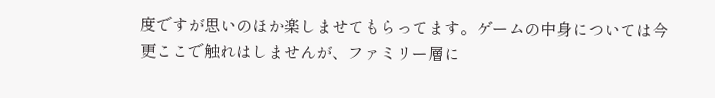度ですが思いのほか楽しませてもらってます。ゲームの中身については今更ここで触れはしませんが、ファミリー層に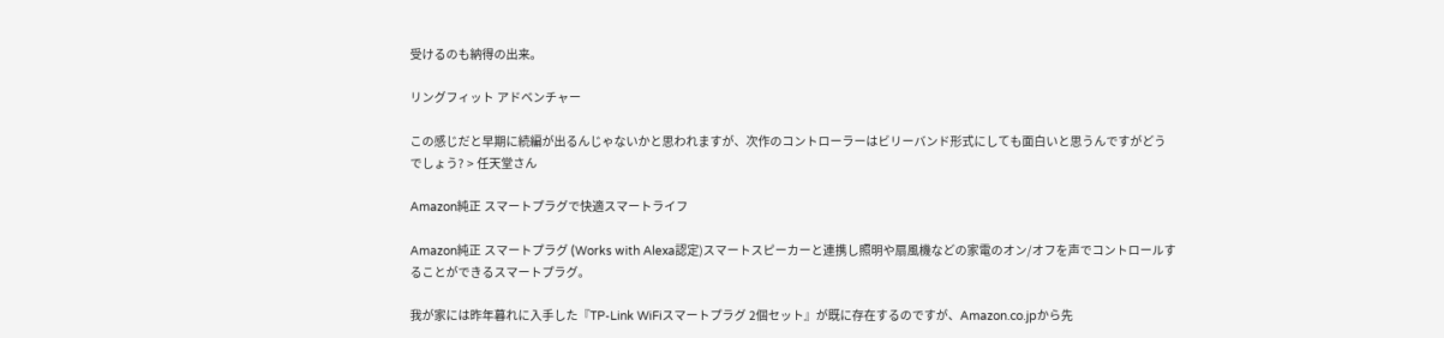受けるのも納得の出来。

リングフィット アドベンチャー

この感じだと早期に続編が出るんじゃないかと思われますが、次作のコントローラーはビリーバンド形式にしても面白いと思うんですがどうでしょう? > 任天堂さん

Amazon純正 スマートプラグで快適スマートライフ

Amazon純正 スマートプラグ (Works with Alexa認定)スマートスピーカーと連携し照明や扇風機などの家電のオン/オフを声でコントロールすることができるスマートプラグ。

我が家には昨年暮れに入手した『TP-Link WiFiスマートプラグ 2個セット』が既に存在するのですが、Amazon.co.jpから先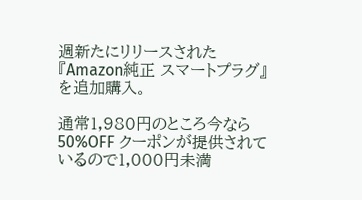週新たにリリースされた『Amazon純正 スマートプラグ』を追加購入。

通常1,980円のところ今なら50%OFF クーポンが提供されているので1,000円未満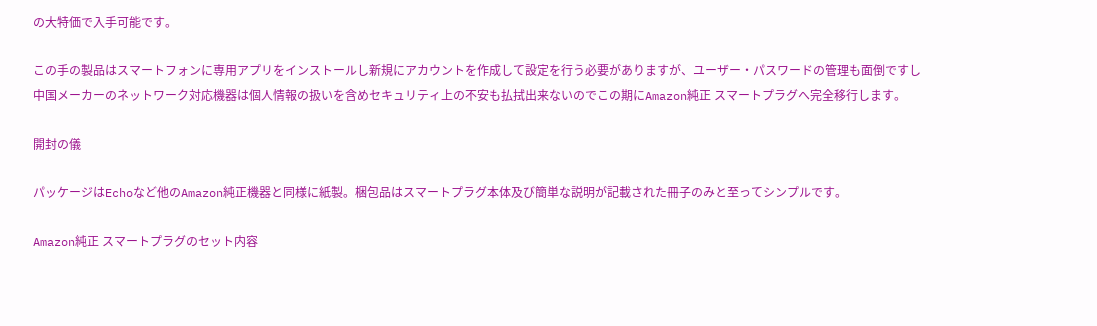の大特価で入手可能です。

この手の製品はスマートフォンに専用アプリをインストールし新規にアカウントを作成して設定を行う必要がありますが、ユーザー・パスワードの管理も面倒ですし中国メーカーのネットワーク対応機器は個人情報の扱いを含めセキュリティ上の不安も払拭出来ないのでこの期にAmazon純正 スマートプラグへ完全移行します。

開封の儀

パッケージはEchoなど他のAmazon純正機器と同様に紙製。梱包品はスマートプラグ本体及び簡単な説明が記載された冊子のみと至ってシンプルです。

Amazon純正 スマートプラグのセット内容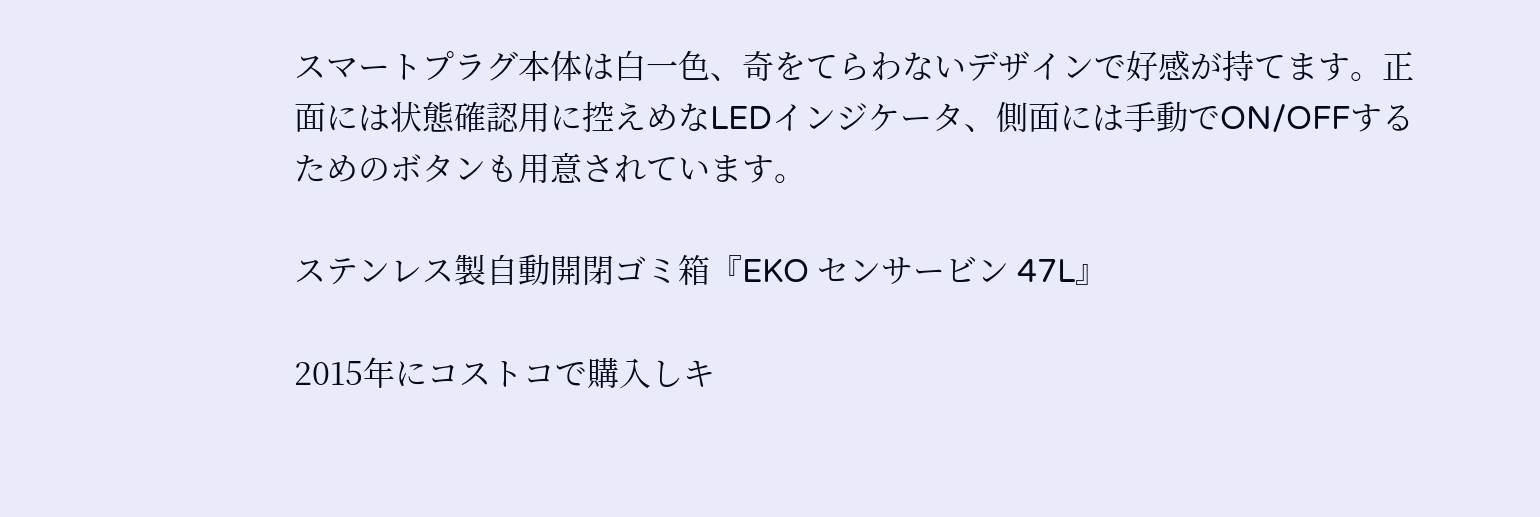スマートプラグ本体は白一色、奇をてらわないデザインで好感が持てます。正面には状態確認用に控えめなLEDインジケータ、側面には手動でON/OFFするためのボタンも用意されています。

ステンレス製自動開閉ゴミ箱『EKO センサービン 47L』

2015年にコストコで購入しキ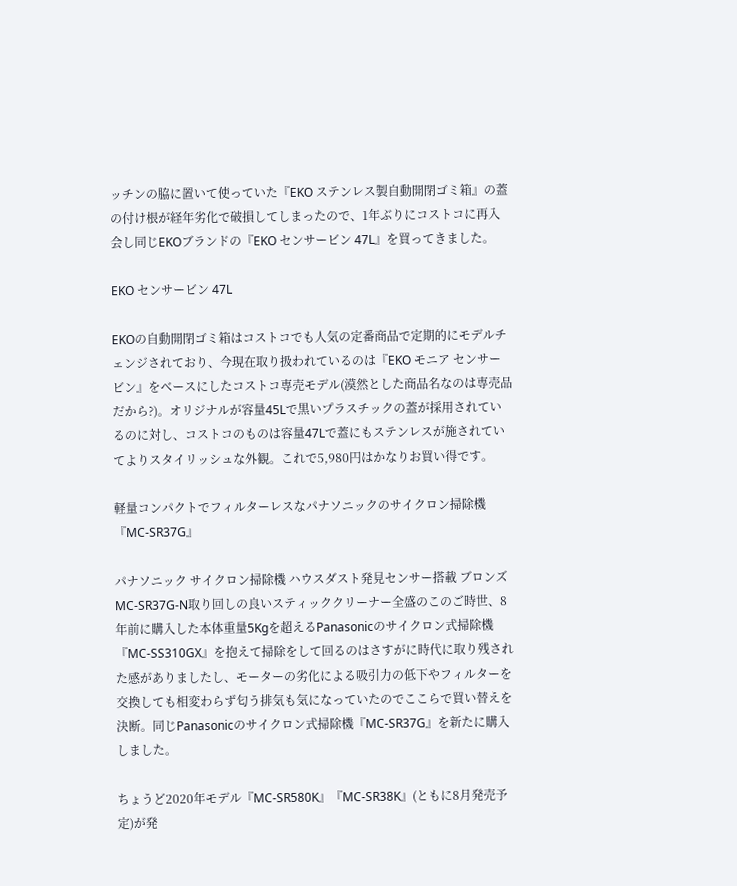ッチンの脇に置いて使っていた『EKO ステンレス製自動開閉ゴミ箱』の蓋の付け根が経年劣化で破損してしまったので、1年ぶりにコストコに再入会し同じEKOブランドの『EKO センサービン 47L』を買ってきました。

EKO センサービン 47L

EKOの自動開閉ゴミ箱はコストコでも人気の定番商品で定期的にモデルチェンジされており、今現在取り扱われているのは『EKO モニア センサービン』をベースにしたコストコ専売モデル(漠然とした商品名なのは専売品だから?)。オリジナルが容量45Lで黒いプラスチックの蓋が採用されているのに対し、コストコのものは容量47Lで蓋にもステンレスが施されていてよりスタイリッシュな外観。これで5,980円はかなりお買い得です。

軽量コンパクトでフィルターレスなパナソニックのサイクロン掃除機『MC-SR37G』

パナソニック サイクロン掃除機 ハウスダスト発見センサー搭載 ブロンズ MC-SR37G-N取り回しの良いスティッククリーナー全盛のこのご時世、8年前に購入した本体重量5Kgを超えるPanasonicのサイクロン式掃除機『MC-SS310GX』を抱えて掃除をして回るのはさすがに時代に取り残された感がありましたし、モーターの劣化による吸引力の低下やフィルターを交換しても相変わらず匂う排気も気になっていたのでここらで買い替えを決断。同じPanasonicのサイクロン式掃除機『MC-SR37G』を新たに購入しました。

ちょうど2020年モデル『MC-SR580K』『MC-SR38K』(ともに8月発売予定)が発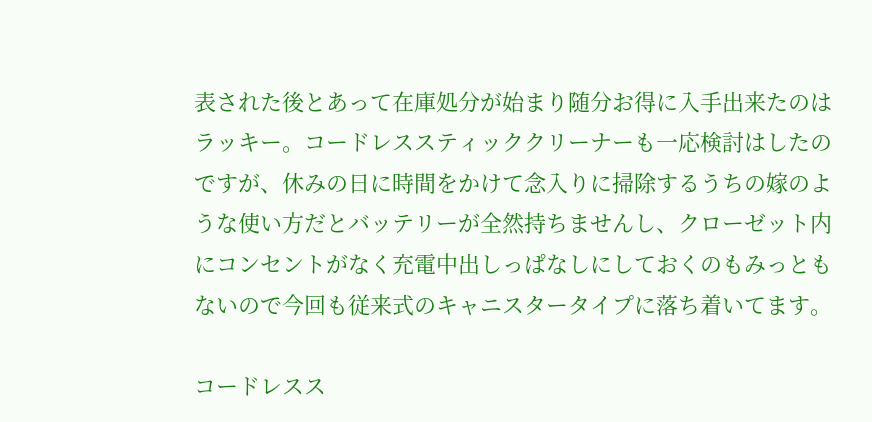表された後とあって在庫処分が始まり随分お得に入手出来たのはラッキー。コードレススティッククリーナーも一応検討はしたのですが、休みの日に時間をかけて念入りに掃除するうちの嫁のような使い方だとバッテリーが全然持ちませんし、クローゼット内にコンセントがなく充電中出しっぱなしにしておくのもみっともないので今回も従来式のキャニスタータイプに落ち着いてます。

コードレスス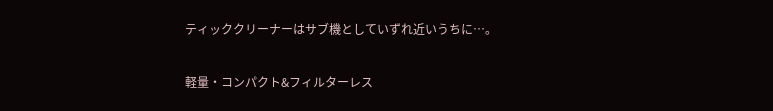ティッククリーナーはサブ機としていずれ近いうちに…。

軽量・コンパクト&フィルターレス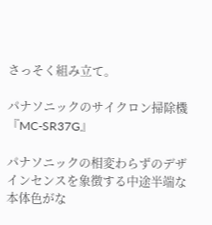さっそく組み立て。

パナソニックのサイクロン掃除機『MC-SR37G』

パナソニックの相変わらずのデザインセンスを象徴する中途半端な本体色がな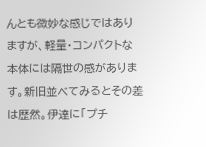んとも微妙な感じではありますが、軽量・コンパクトな本体には隔世の感があります。新旧並べてみるとその差は歴然。伊達に「プチ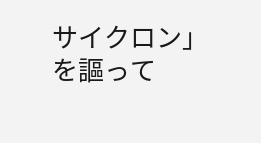サイクロン」を謳って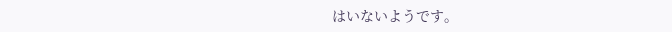はいないようです。